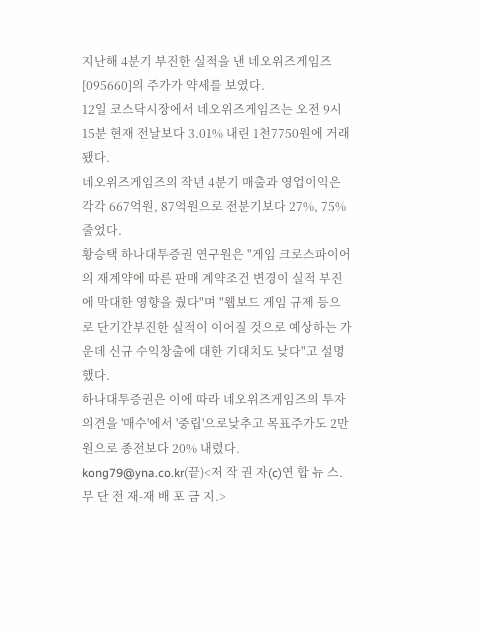지난해 4분기 부진한 실적을 낸 네오위즈게임즈[095660]의 주가가 약세를 보였다.
12일 코스닥시장에서 네오위즈게임즈는 오전 9시 15분 현재 전날보다 3.01% 내린 1천7750원에 거래됐다.
네오위즈게임즈의 작년 4분기 매출과 영업이익은 각각 667억원, 87억원으로 전분기보다 27%, 75% 줄었다.
황승택 하나대투증권 연구원은 "게임 크로스파이어의 재계약에 따른 판매 계약조건 변경이 실적 부진에 막대한 영향을 줬다"며 "웹보드 게임 규제 등으로 단기간부진한 실적이 이어질 것으로 예상하는 가운데 신규 수익창출에 대한 기대치도 낮다"고 설명했다.
하나대투증권은 이에 따라 네오위즈게임즈의 투자의견을 '매수'에서 '중립'으로낮추고 목표주가도 2만원으로 종전보다 20% 내렸다.
kong79@yna.co.kr(끝)<저 작 권 자(c)연 합 뉴 스. 무 단 전 재-재 배 포 금 지.>